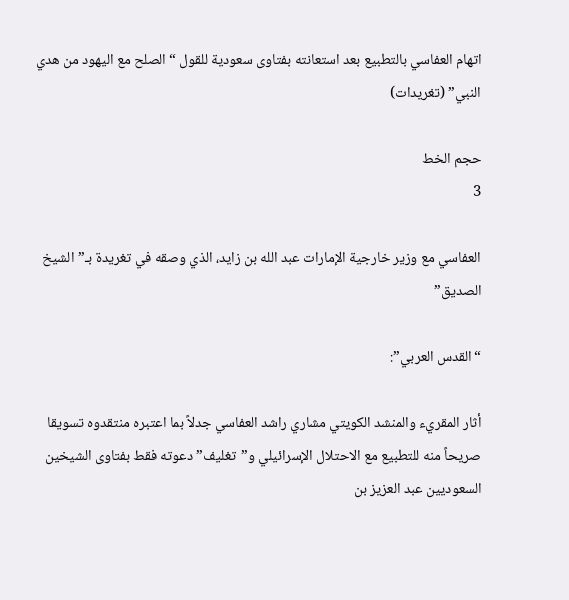اتهام العفاسي بالتطبيع بعد استعانته بفتاوى سعودية للقول “الصلح مع اليهود من هدي النبي” (تغريدات)

حجم الخط
3

العفاسي مع وزير خارجية الإمارات عبد الله بن زايد، الذي وصقه في تغريدة بـ”الشيخ الصديق”

“القدس العربي”:

أثار المقريء والمنشد الكويتي مشاري راشد العفاسي جدلاً بما اعتبره منتقدوه تسويقا صريحاً منه للتطبيع مع الاحتلال الإسرائيلي و”تغليف” دعوته فقط بفتاوى الشيخين السعوديين عبد العزيز بن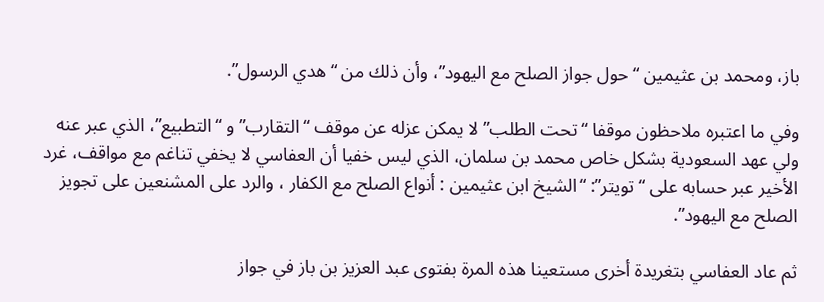باز، ومحمد بن عثيمين “حول جواز الصلح مع اليهود”، وأن ذلك من “هدي الرسول”.

وفي ما اعتبره ملاحظون موقفا “تحت الطلب” لا يمكن عزله عن موقف “التقارب” و “التطبيع”، الذي عبر عنه ولي عهد السعودية بشكل خاص محمد بن سلمان، الذي ليس خفيا أن العفاسي لا يخفي تناغم مع مواقف، غرد الأخير عبر حسابه على “تويتر”: “الشيخ ابن عثيمين : أنواع الصلح مع الكفار ، والرد على المشنعين على تجويز الصلح مع اليهود”.

ثم عاد العفاسي بتغريدة أخرى مستعينا هذه المرة بفتوى عبد العزيز بن باز في جواز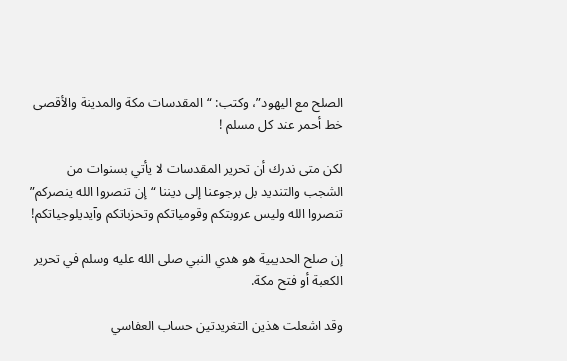الصلح مع اليهود”، وكتب: “المقدسات مكة والمدينة والأقصى خط أحمر عند كل مسلم !

لكن متى ندرك أن تحرير المقدسات لا يأتي بسنوات من الشجب والتنديد بل برجوعنا إلى ديننا “إن تنصروا الله ينصركم” تنصروا الله وليس عروبتكم وقومياتكم وتحزباتكم وآيديلوجياتكم!

إن صلح الحديبية هو هدي النبي صلى الله عليه وسلم في تحرير الكعبة أو فتح مكة.

وقد اشعلت هذين التغريدتين حساب العفاسي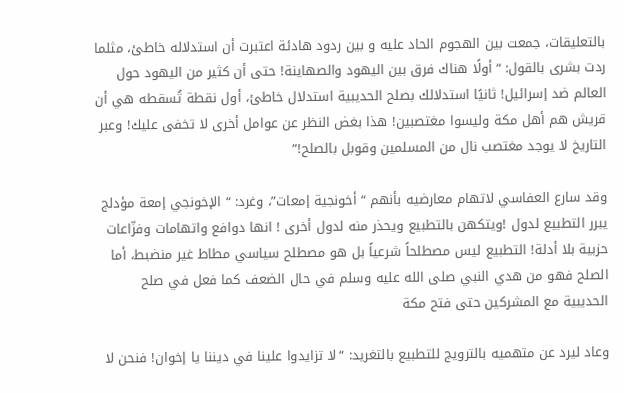بالتعليقات، جمعت بين الهجوم الحاد عليه و بين ردود هادئة اعتبرت أن استدلاله خاطئ، مثلما ردت بشرى بالقول: “أولًا هناك فرق بين اليهود والصهاينة! حتى أن كثير من اليهود حول العالم ضد إسرائيل! ثانيًا استدلالك بصلح الحديبية استدلال خاطئ، أول نقطة تُسقطه هي أن قريش هم أهل مكة وليسوا مغتصبين! هذا بغض النظر عن عوامل أخرى لا تخفى عليك! وعبر التاريخ لا يوجد مغتصب نال من المسلمين وقوبل بالصلح!”

وقد سارع العفاسي لاتهام معارضيه بأنهم “أخونجية إمعات”، وغرد: “ الإخونجي إمعة مؤدلج يبرر التطبيع لدول !ويتكهن بالتطبيع ويحذر منه لدول أخرى ! انها دوافع واتهامات وفزّاعات حزبية بلا أدلة! التطبيع ليس مصطلحاً شرعياً بل هو مصطلح سياسي مطاط غير منضبط، أما الصلح فهو من هدي النبي صلى الله عليه وسلم في حال الضعف كما فعل في صلح الحديبية مع المشركين حتى فتح مكة

وعاد ليرد عن متهميه بالترويج للتطبيع بالتغريد: “لا تزايدوا علينا في ديننا يا إخوان! فنحن لا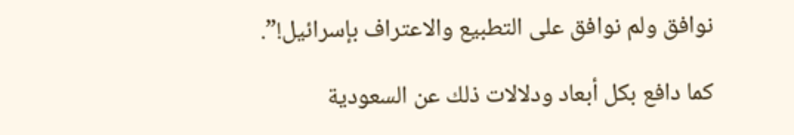نوافق ولم نوافق على التطبيع والاعتراف بإسرائيل!”.

كما دافع بكل أبعاد ودلالات ذلك عن السعودية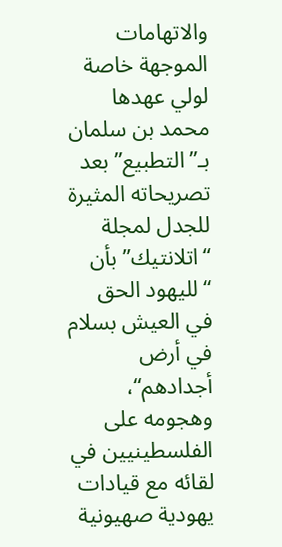والاتهامات الموجهة خاصة لولي عهدها محمد بن سلمان بـ”التطبيع” بعد تصريحاته المثيرة للجدل لمجلة “اتلانتيك” بأن “لليهود الحق في العيش بسلام في أرض أجدادهم“، وهجومه على الفلسطينيين في لقائه مع قيادات يهودية صهيونية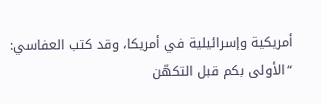أمريكية وإسرائيلية في أمريكا، وقد كتب العفاسي: “الأولى بكم قبل التكهّن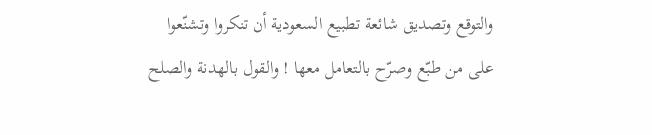والتوقع وتصديق شائعة تطبيع السعودية أن تنكروا وتشنّعوا على من طبّع وصرّح بالتعامل معها ! والقول بالهدنة والصلح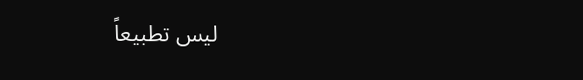ليس تطبيعاً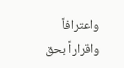واعترافاً واقراراً بحق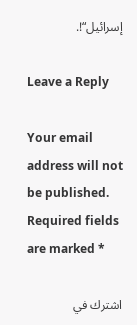إسرائيل“!.

Leave a Reply

Your email address will not be published. Required fields are marked *

اشترك في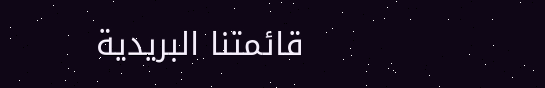قائمتنا البريدية